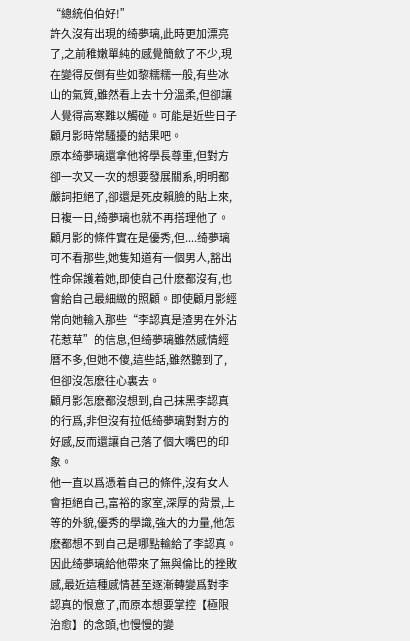“總統伯伯好!”
許久沒有出現的绮夢璃,此時更加漂亮了,之前稚嫩單純的感覺簡斂了不少,現在變得反倒有些如黎糯糯一般,有些冰山的氣質,雖然看上去十分溫柔,但卻讓人覺得高寒難以觸碰。可能是近些日子顧月影時常騷擾的結果吧。
原本绮夢璃還拿他将學長尊重,但對方卻一次又一次的想要發展關系,明明都嚴詞拒絕了,卻還是死皮賴臉的貼上來,日複一日,绮夢璃也就不再搭理他了。
顧月影的條件實在是優秀,但....绮夢璃可不看那些,她隻知道有一個男人,豁出性命保護着她,即使自己什麽都沒有,也會給自己最細緻的照顧。即使顧月影經常向她輸入那些“李認真是渣男在外沾花惹草”的信息,但绮夢璃雖然感情經曆不多,但她不傻,這些話,雖然聽到了,但卻沒怎麽往心裏去。
顧月影怎麽都沒想到,自己抹黑李認真的行爲,非但沒有拉低绮夢璃對對方的好感,反而還讓自己落了個大嘴巴的印象。
他一直以爲憑着自己的條件,沒有女人會拒絕自己,富裕的家室,深厚的背景,上等的外貌,優秀的學識,強大的力量,他怎麽都想不到自己是哪點輸給了李認真。因此绮夢璃給他帶來了無與倫比的挫敗感,最近這種感情甚至逐漸轉變爲對李認真的恨意了,而原本想要掌控【極限治愈】的念頭,也慢慢的變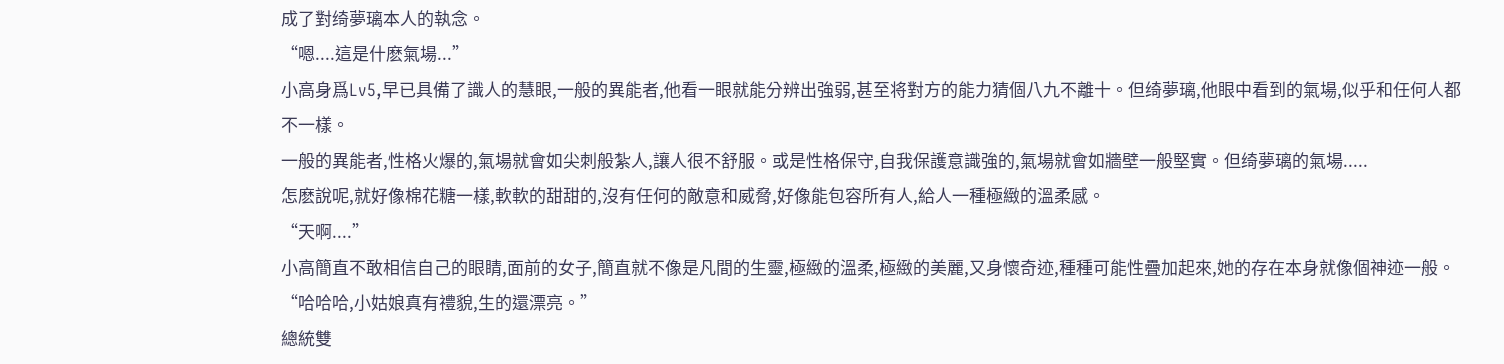成了對绮夢璃本人的執念。
“嗯....這是什麽氣場...”
小高身爲Lv5,早已具備了識人的慧眼,一般的異能者,他看一眼就能分辨出強弱,甚至将對方的能力猜個八九不離十。但绮夢璃,他眼中看到的氣場,似乎和任何人都不一樣。
一般的異能者,性格火爆的,氣場就會如尖刺般紮人,讓人很不舒服。或是性格保守,自我保護意識強的,氣場就會如牆壁一般堅實。但绮夢璃的氣場.....
怎麽說呢,就好像棉花糖一樣,軟軟的甜甜的,沒有任何的敵意和威脅,好像能包容所有人,給人一種極緻的溫柔感。
“天啊....”
小高簡直不敢相信自己的眼睛,面前的女子,簡直就不像是凡間的生靈,極緻的溫柔,極緻的美麗,又身懷奇迹,種種可能性疊加起來,她的存在本身就像個神迹一般。
“哈哈哈,小姑娘真有禮貌,生的還漂亮。”
總統雙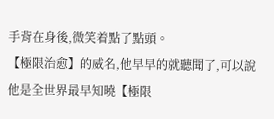手背在身後,微笑着點了點頭。
【極限治愈】的威名,他早早的就聽聞了,可以說他是全世界最早知曉【極限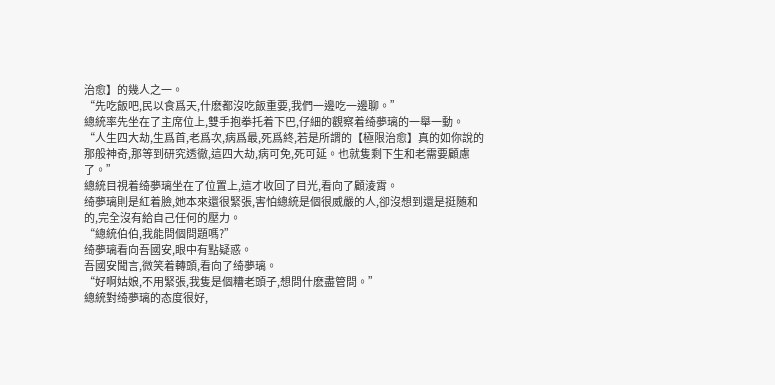治愈】的幾人之一。
“先吃飯吧,民以食爲天,什麽都沒吃飯重要,我們一邊吃一邊聊。”
總統率先坐在了主席位上,雙手抱拳托着下巴,仔細的觀察着绮夢璃的一舉一動。
“人生四大劫,生爲首,老爲次,病爲最,死爲終,若是所謂的【極限治愈】真的如你說的那般神奇,那等到研究透徹,這四大劫,病可免,死可延。也就隻剩下生和老需要顧慮了。”
總統目視着绮夢璃坐在了位置上,這才收回了目光,看向了顧淩霄。
绮夢璃則是紅着臉,她本來還很緊張,害怕總統是個很威嚴的人,卻沒想到還是挺随和的,完全沒有給自己任何的壓力。
“總統伯伯,我能問個問題嗎?”
绮夢璃看向吾國安,眼中有點疑惑。
吾國安聞言,微笑着轉頭,看向了绮夢璃。
“好啊姑娘,不用緊張,我隻是個糟老頭子,想問什麽盡管問。”
總統對绮夢璃的态度很好,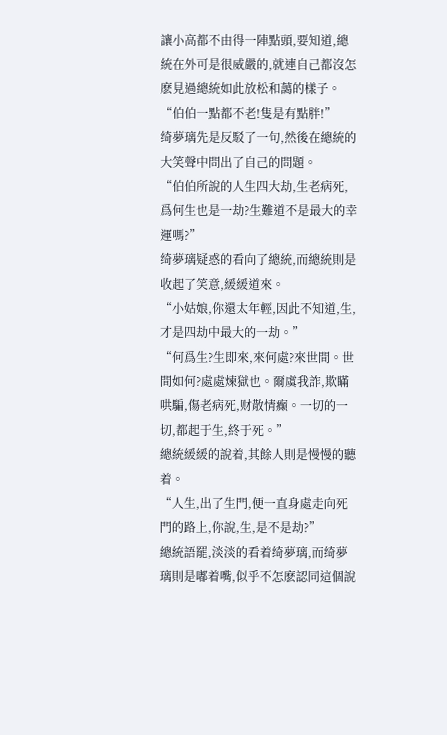讓小高都不由得一陣點頭,要知道,總統在外可是很威嚴的,就連自己都沒怎麽見過總統如此放松和藹的樣子。
“伯伯一點都不老!隻是有點胖!”
绮夢璃先是反駁了一句,然後在總統的大笑聲中問出了自己的問題。
“伯伯所說的人生四大劫,生老病死,爲何生也是一劫?生難道不是最大的幸運嗎?”
绮夢璃疑惑的看向了總統,而總統則是收起了笑意,緩緩道來。
“小姑娘,你還太年輕,因此不知道,生,才是四劫中最大的一劫。”
“何爲生?生即來,來何處?來世間。世間如何?處處煉獄也。爾虞我詐,欺瞞哄騙,傷老病死,财散情癫。一切的一切,都起于生,終于死。”
總統緩緩的說着,其餘人則是慢慢的聽着。
“人生,出了生門,便一直身處走向死門的路上,你說,生,是不是劫?”
總統語罷,淡淡的看着绮夢璃,而绮夢璃則是嘟着嘴,似乎不怎麽認同這個說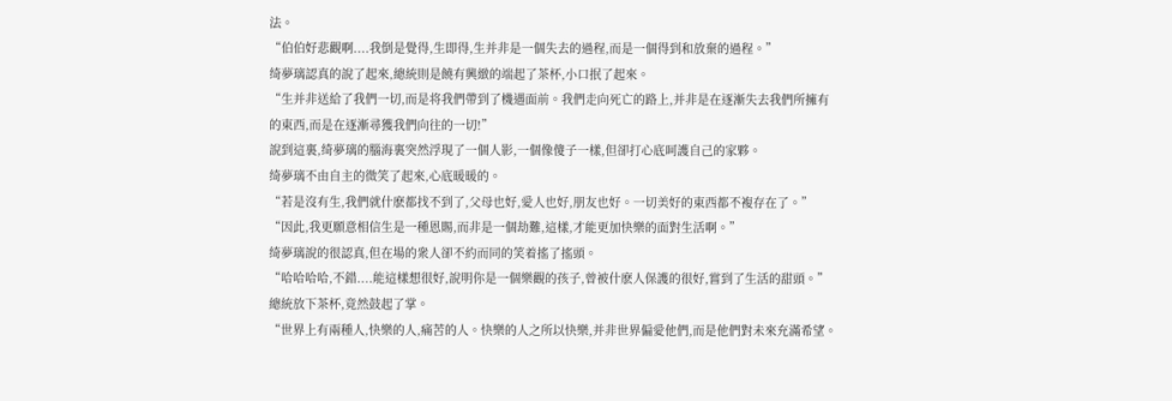法。
“伯伯好悲觀啊....我倒是覺得,生即得,生并非是一個失去的過程,而是一個得到和放棄的過程。”
绮夢璃認真的說了起來,總統則是饒有興緻的端起了茶杯,小口抿了起來。
“生并非送給了我們一切,而是将我們帶到了機遇面前。我們走向死亡的路上,并非是在逐漸失去我們所擁有的東西,而是在逐漸尋獲我們向往的一切!”
說到這裏,绮夢璃的腦海裏突然浮現了一個人影,一個像傻子一樣,但卻打心底呵護自己的家夥。
绮夢璃不由自主的微笑了起來,心底暖暖的。
“若是沒有生,我們就什麽都找不到了,父母也好,愛人也好,朋友也好。一切美好的東西都不複存在了。”
“因此,我更願意相信生是一種恩賜,而非是一個劫難,這樣,才能更加快樂的面對生活啊。”
绮夢璃說的很認真,但在場的衆人卻不約而同的笑着搖了搖頭。
“哈哈哈哈,不錯....能這樣想很好,說明你是一個樂觀的孩子,曾被什麽人保護的很好,嘗到了生活的甜頭。”
總統放下茶杯,竟然鼓起了掌。
“世界上有兩種人,快樂的人,痛苦的人。快樂的人之所以快樂,并非世界偏愛他們,而是他們對未來充滿希望。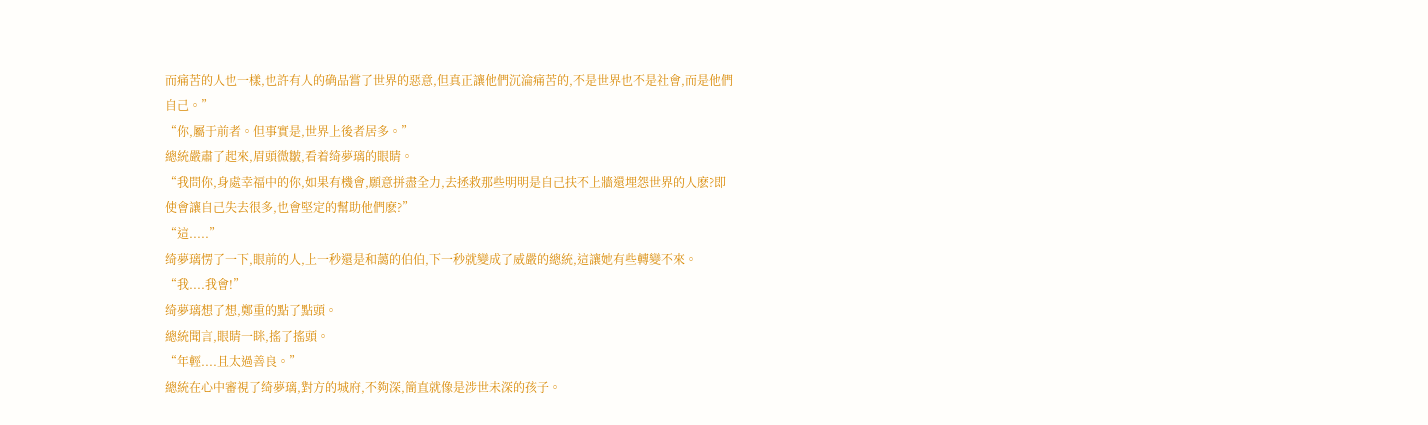而痛苦的人也一樣,也許有人的确品嘗了世界的惡意,但真正讓他們沉淪痛苦的,不是世界也不是社會,而是他們自己。”
“你,屬于前者。但事實是,世界上後者居多。”
總統嚴肅了起來,眉頭微皺,看着绮夢璃的眼睛。
“我問你,身處幸福中的你,如果有機會,願意拼盡全力,去拯救那些明明是自己扶不上牆還埋怨世界的人麽?即使會讓自己失去很多,也會堅定的幫助他們麽?”
“這.....”
绮夢璃愣了一下,眼前的人,上一秒還是和藹的伯伯,下一秒就變成了威嚴的總統,這讓她有些轉變不來。
“我....我會!”
绮夢璃想了想,鄭重的點了點頭。
總統聞言,眼睛一眯,搖了搖頭。
“年輕....且太過善良。”
總統在心中審視了绮夢璃,對方的城府,不夠深,簡直就像是涉世未深的孩子。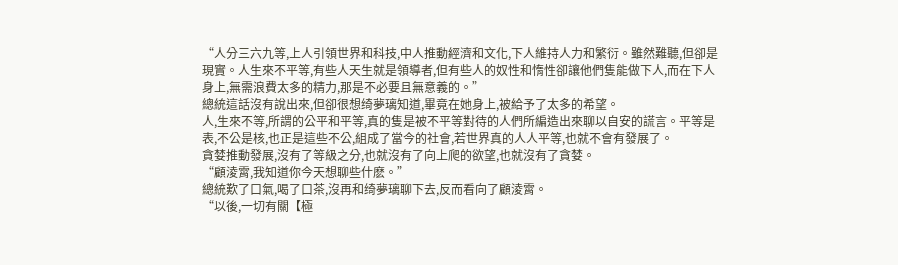“人分三六九等,上人引領世界和科技,中人推動經濟和文化,下人維持人力和繁衍。雖然難聽,但卻是現實。人生來不平等,有些人天生就是領導者,但有些人的奴性和惰性卻讓他們隻能做下人,而在下人身上,無需浪費太多的精力,那是不必要且無意義的。”
總統這話沒有說出來,但卻很想绮夢璃知道,畢竟在她身上,被給予了太多的希望。
人,生來不等,所謂的公平和平等,真的隻是被不平等對待的人們所編造出來聊以自安的謊言。平等是表,不公是核,也正是這些不公,組成了當今的社會,若世界真的人人平等,也就不會有發展了。
貪婪推動發展,沒有了等級之分,也就沒有了向上爬的欲望,也就沒有了貪婪。
“顧淩霄,我知道你今天想聊些什麽。”
總統歎了口氣,喝了口茶,沒再和绮夢璃聊下去,反而看向了顧淩霄。
“以後,一切有關【極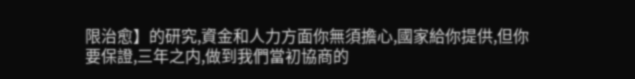限治愈】的研究,資金和人力方面你無須擔心,國家給你提供,但你要保證,三年之内,做到我們當初協商的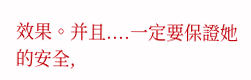效果。并且....一定要保證她的安全,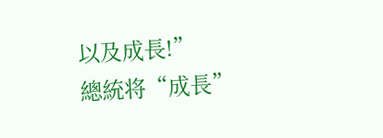以及成長!”
總統将“成長”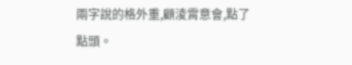兩字說的格外重,顧淩霄意會,點了點頭。